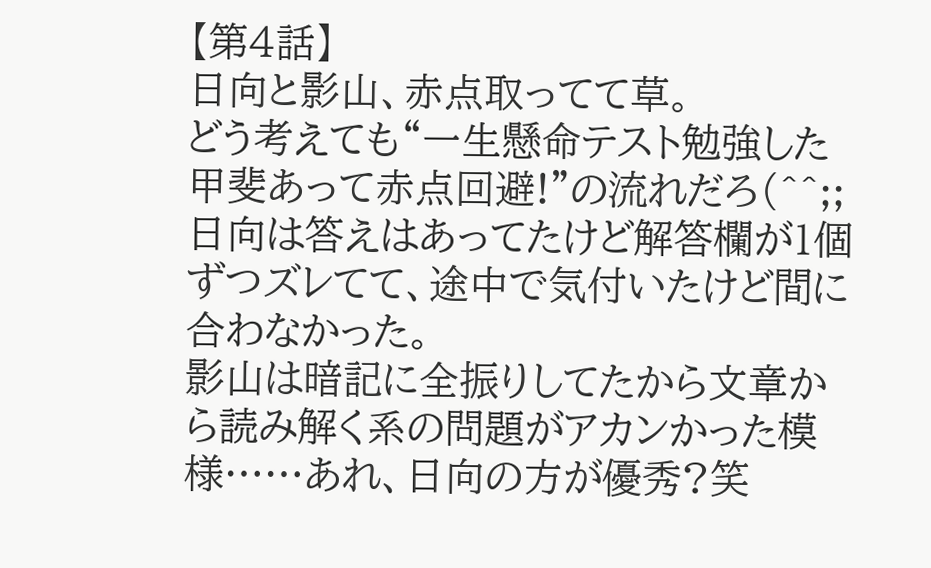【第4話】
日向と影山、赤点取ってて草。
どう考えても“一生懸命テスト勉強した甲斐あって赤点回避!”の流れだろ(^^;;
日向は答えはあってたけど解答欄が1個ずつズレてて、途中で気付いたけど間に合わなかった。
影山は暗記に全振りしてたから文章から読み解く系の問題がアカンかった模様……あれ、日向の方が優秀?笑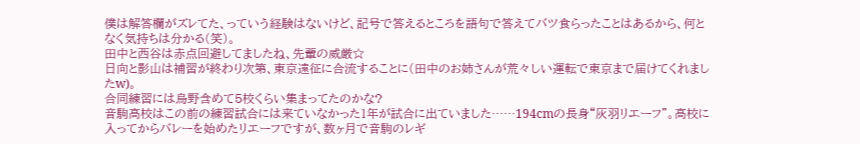僕は解答欄がズレてた、っていう経験はないけど、記号で答えるところを語句で答えてバツ食らったことはあるから、何となく気持ちは分かる(笑)。
田中と西谷は赤点回避してましたね、先輩の威厳☆
日向と影山は補習が終わり次第、東京遠征に合流することに(田中のお姉さんが荒々しい運転で東京まで届けてくれましたw)。
合同練習には烏野含めて5校くらい集まってたのかな?
音駒高校はこの前の練習試合には来ていなかった1年が試合に出ていました……194cmの長身“灰羽リエーフ”。高校に入ってからバレーを始めたリエーフですが、数ヶ月で音駒のレギ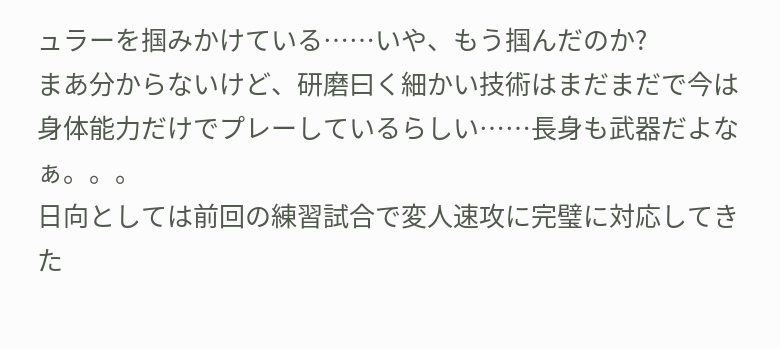ュラーを掴みかけている……いや、もう掴んだのか?
まあ分からないけど、研磨曰く細かい技術はまだまだで今は身体能力だけでプレーしているらしい……長身も武器だよなぁ。。。
日向としては前回の練習試合で変人速攻に完璧に対応してきた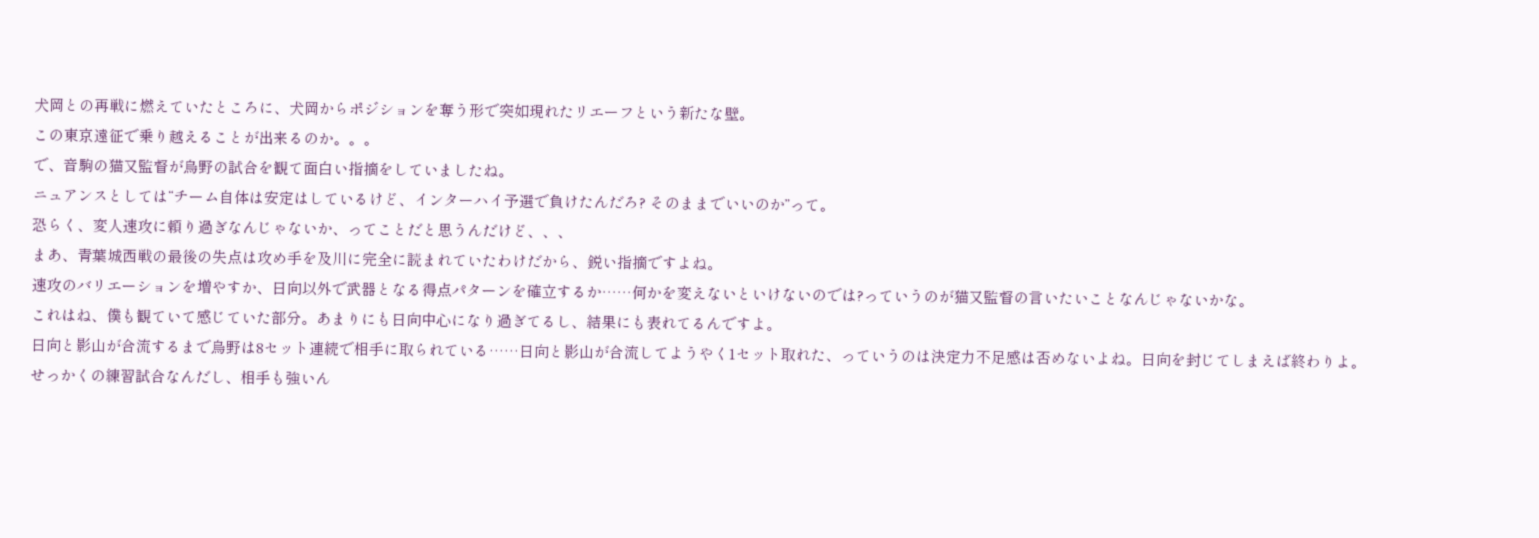犬岡との再戦に燃えていたところに、犬岡からポジションを奪う形で突如現れたリエーフという新たな壁。
この東京遠征で乗り越えることが出来るのか。。。
で、音駒の猫又監督が烏野の試合を観て面白い指摘をしていましたね。
ニュアンスとしては“チーム自体は安定はしているけど、インターハイ予選で負けたんだろ? そのままでいいのか”って。
恐らく、変人速攻に頼り過ぎなんじゃないか、ってことだと思うんだけど、、、
まあ、青葉城西戦の最後の失点は攻め手を及川に完全に読まれていたわけだから、鋭い指摘ですよね。
速攻のバリエーションを増やすか、日向以外で武器となる得点パターンを確立するか……何かを変えないといけないのでは?っていうのが猫又監督の言いたいことなんじゃないかな。
これはね、僕も観ていて感じていた部分。あまりにも日向中心になり過ぎてるし、結果にも表れてるんですよ。
日向と影山が合流するまで烏野は8セット連続で相手に取られている……日向と影山が合流してようやく1セット取れた、っていうのは決定力不足感は否めないよね。日向を封じてしまえば終わりよ。
せっかくの練習試合なんだし、相手も強いん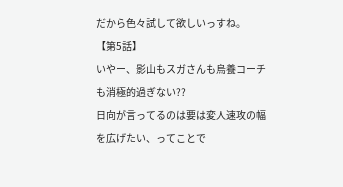だから色々試して欲しいっすね。
【第5話】
いやー、影山もスガさんも烏養コーチも消極的過ぎない??
日向が言ってるのは要は変人速攻の幅を広げたい、ってことで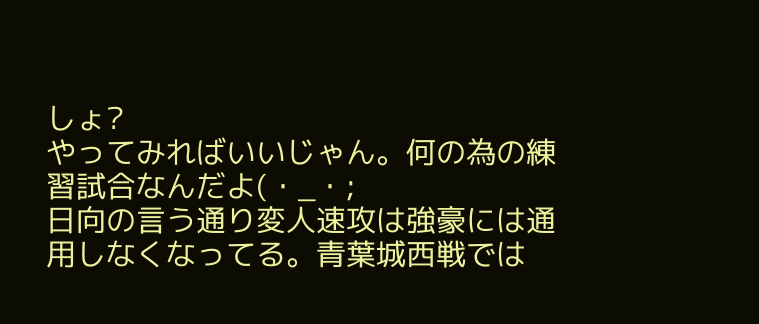しょ?
やってみればいいじゃん。何の為の練習試合なんだよ(・_・;
日向の言う通り変人速攻は強豪には通用しなくなってる。青葉城西戦では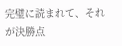完璧に読まれて、それが決勝点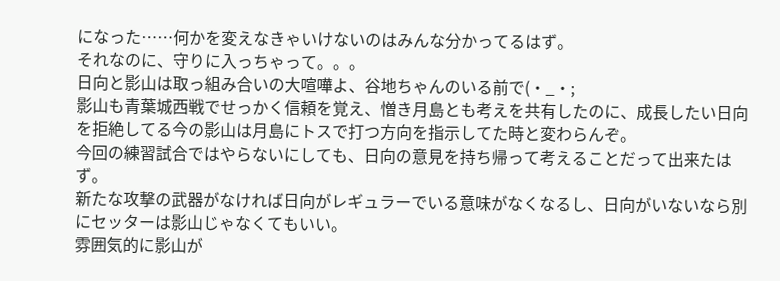になった……何かを変えなきゃいけないのはみんな分かってるはず。
それなのに、守りに入っちゃって。。。
日向と影山は取っ組み合いの大喧嘩よ、谷地ちゃんのいる前で(・_・;
影山も青葉城西戦でせっかく信頼を覚え、憎き月島とも考えを共有したのに、成長したい日向を拒絶してる今の影山は月島にトスで打つ方向を指示してた時と変わらんぞ。
今回の練習試合ではやらないにしても、日向の意見を持ち帰って考えることだって出来たはず。
新たな攻撃の武器がなければ日向がレギュラーでいる意味がなくなるし、日向がいないなら別にセッターは影山じゃなくてもいい。
雰囲気的に影山が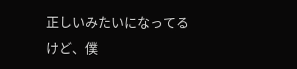正しいみたいになってるけど、僕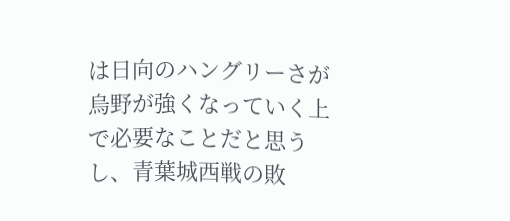は日向のハングリーさが烏野が強くなっていく上で必要なことだと思うし、青葉城西戦の敗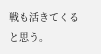戦も活きてくると思う。